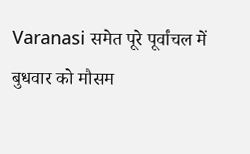Varanasi समेत पूरे पूर्वांचल में बुधवार को मौसम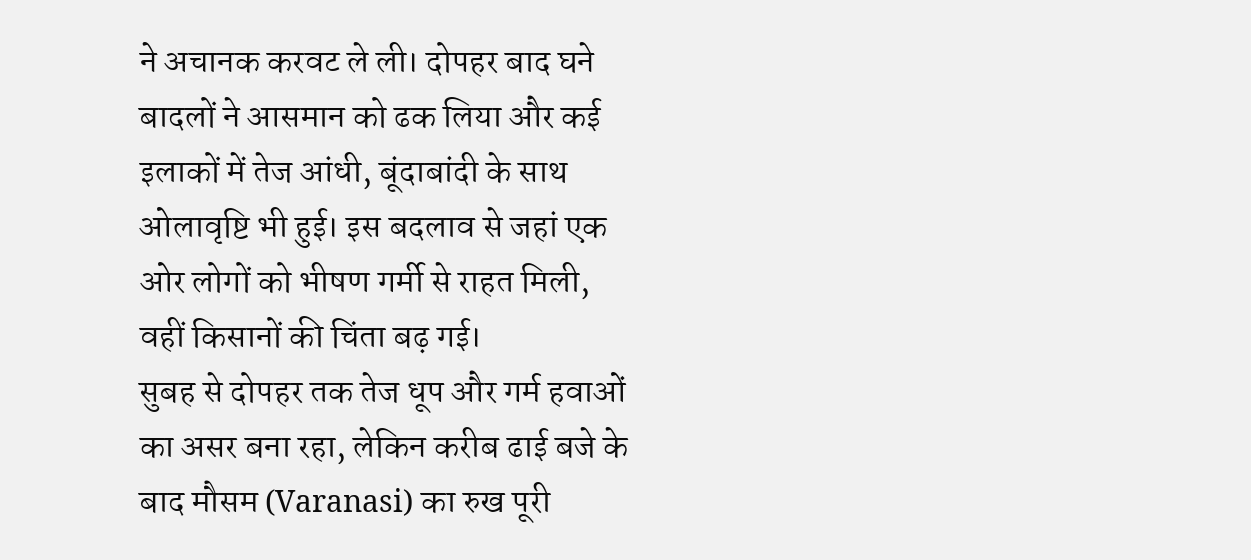ने अचानक करवट ले ली। दोपहर बाद घने बादलों ने आसमान को ढक लिया और कई इलाकों में तेज आंधी, बूंदाबांदी के साथ ओलावृष्टि भी हुई। इस बदलाव से जहां एक ओर लोगों को भीषण गर्मी से राहत मिली, वहीं किसानों की चिंता बढ़ गई।
सुबह से दोपहर तक तेज धूप और गर्म हवाओं का असर बना रहा, लेकिन करीब ढाई बजे के बाद मौसम (Varanasi) का रुख पूरी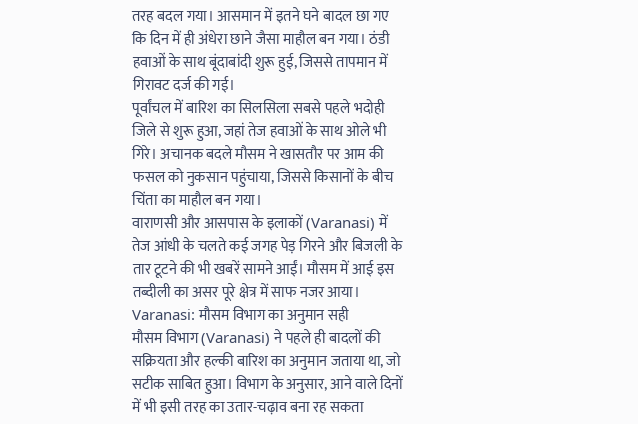तरह बदल गया। आसमान में इतने घने बादल छा गए कि दिन में ही अंधेरा छाने जैसा माहौल बन गया। ठंडी हवाओं के साथ बूंदाबांदी शुरू हुई, जिससे तापमान में गिरावट दर्ज की गई।
पूर्वांचल में बारिश का सिलसिला सबसे पहले भदोही जिले से शुरू हुआ, जहां तेज हवाओं के साथ ओले भी गिरे। अचानक बदले मौसम ने खासतौर पर आम की फसल को नुकसान पहुंचाया, जिससे किसानों के बीच चिंता का माहौल बन गया।
वाराणसी और आसपास के इलाकों (Varanasi) में तेज आंधी के चलते कई जगह पेड़ गिरने और बिजली के तार टूटने की भी खबरें सामने आईं। मौसम में आई इस तब्दीली का असर पूरे क्षेत्र में साफ नजर आया।
Varanasi: मौसम विभाग का अनुमान सही
मौसम विभाग (Varanasi) ने पहले ही बादलों की सक्रियता और हल्की बारिश का अनुमान जताया था, जो सटीक साबित हुआ। विभाग के अनुसार, आने वाले दिनों में भी इसी तरह का उतार-चढ़ाव बना रह सकता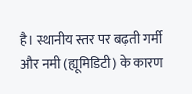है। स्थानीय स्तर पर बढ़ती गर्मी और नमी (ह्यूमिडिटी) के कारण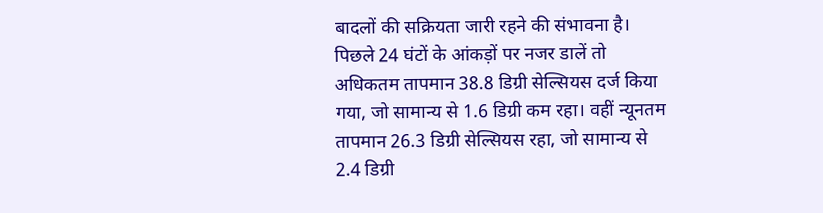बादलों की सक्रियता जारी रहने की संभावना है।
पिछले 24 घंटों के आंकड़ों पर नजर डालें तो अधिकतम तापमान 38.8 डिग्री सेल्सियस दर्ज किया गया, जो सामान्य से 1.6 डिग्री कम रहा। वहीं न्यूनतम तापमान 26.3 डिग्री सेल्सियस रहा, जो सामान्य से 2.4 डिग्री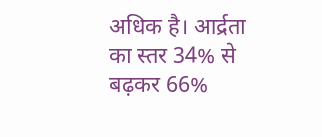अधिक है। आर्द्रता का स्तर 34% से बढ़कर 66%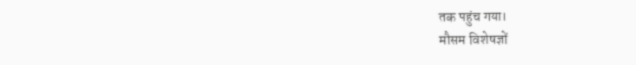तक पहुंच गया।
मौसम विशेषज्ञों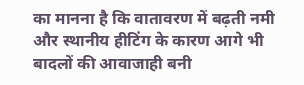का मानना है कि वातावरण में बढ़ती नमी और स्थानीय हीटिंग के कारण आगे भी बादलों की आवाजाही बनी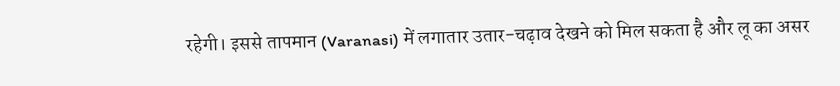रहेगी। इससे तापमान (Varanasi) में लगातार उतार-चढ़ाव देखने को मिल सकता है और लू का असर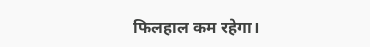फिलहाल कम रहेगा।